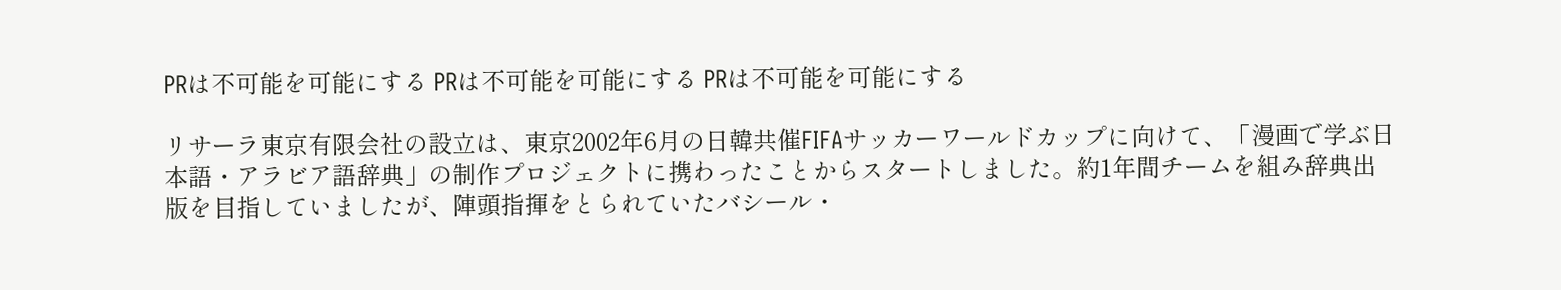PRは不可能を可能にする PRは不可能を可能にする PRは不可能を可能にする

リサーラ東京有限会社の設立は、東京2002年6月の日韓共催FIFAサッカーワールドカップに向けて、「漫画で学ぶ日本語・アラビア語辞典」の制作プロジェクトに携わったことからスタートしました。約1年間チームを組み辞典出版を目指していましたが、陣頭指揮をとられていたバシール・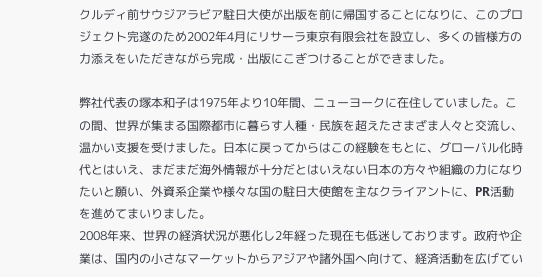クルディ前サウジアラビア駐日大使が出版を前に帰国することになりに、このプロジェクト完遂のため2002年4月にリサーラ東京有限会社を設立し、多くの皆様方の力添えをいただきながら完成・出版にこぎつけることができました。

弊社代表の塚本和子は1975年より10年間、ニューヨークに在住していました。この間、世界が集まる国際都市に暮らす人種・民族を超えたさまざま人々と交流し、温かい支援を受けました。日本に戻ってからはこの経験をもとに、グローバル化時代とはいえ、まだまだ海外情報が十分だとはいえない日本の方々や組織の力になりたいと願い、外資系企業や様々な国の駐日大使館を主なクライアントに、PR活動を進めてまいりました。
2008年来、世界の経済状況が悪化し2年経った現在も低迷しております。政府や企業は、国内の小さなマーケットからアジアや諸外国へ向けて、経済活動を広げてい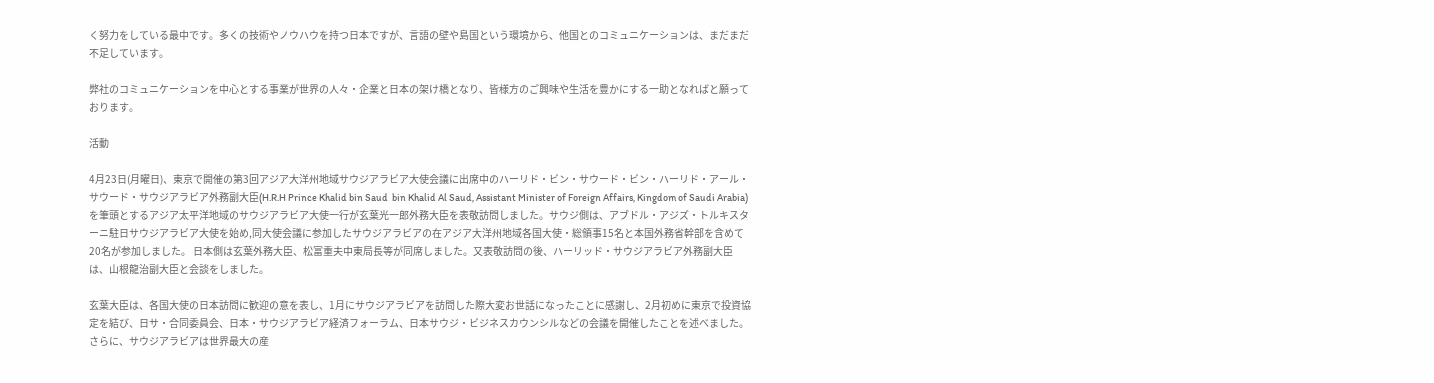く努力をしている最中です。多くの技術やノウハウを持つ日本ですが、言語の壁や島国という環境から、他国とのコミュニケーションは、まだまだ不足しています。

弊社のコミュニケーションを中心とする事業が世界の人々・企業と日本の架け橋となり、皆様方のご興味や生活を豊かにする一助となればと願っております。

活動

4月23日(月曜日)、東京で開催の第3回アジア大洋州地域サウジアラビア大使会議に出席中のハーリド・ビン・サウード・ビン・ハーリド・アール・サウード・サウジアラビア外務副大臣(H.R.H Prince Khalid bin Saud  bin Khalid Al Saud, Assistant Minister of Foreign Affairs, Kingdom of Saudi Arabia)を筆頭とするアジア太平洋地域のサウジアラビア大使一行が玄葉光一郎外務大臣を表敬訪問しました。サウジ側は、アブドル・アジズ・トルキスターニ駐日サウジアラビア大使を始め,同大使会議に参加したサウジアラビアの在アジア大洋州地域各国大使・総領事15名と本国外務省幹部を含めて20名が参加しました。 日本側は玄葉外務大臣、松富重夫中東局長等が同席しました。又表敬訪問の後、ハーリッド・サウジアラビア外務副大臣は、山根龍治副大臣と会談をしました。

玄葉大臣は、各国大使の日本訪問に歓迎の意を表し、1月にサウジアラビアを訪問した際大変お世話になったことに感謝し、2月初めに東京で投資協定を結び、日サ・合同委員会、日本・サウジアラビア経済フォーラム、日本サウジ・ビジネスカウンシルなどの会議を開催したことを述べました。さらに、サウジアラビアは世界最大の産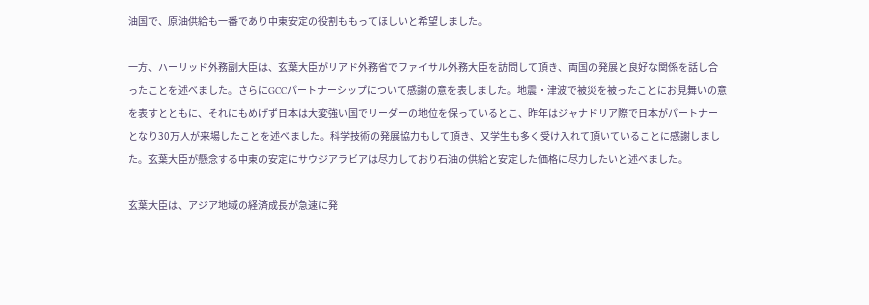油国で、原油供給も一番であり中東安定の役割ももってほしいと希望しました。

一方、ハーリッド外務副大臣は、玄葉大臣がリアド外務省でファイサル外務大臣を訪問して頂き、両国の発展と良好な関係を話し合ったことを述べました。さらにGCCパートナーシップについて感謝の意を表しました。地震・津波で被災を被ったことにお見舞いの意を表すとともに、それにもめげず日本は大変強い国でリーダーの地位を保っているとこ、昨年はジャナドリア際で日本がパートナーとなり30万人が来場したことを述べました。科学技術の発展協力もして頂き、又学生も多く受け入れて頂いていることに感謝しました。玄葉大臣が懸念する中東の安定にサウジアラビアは尽力しており石油の供給と安定した価格に尽力したいと述べました。

玄葉大臣は、アジア地域の経済成長が急速に発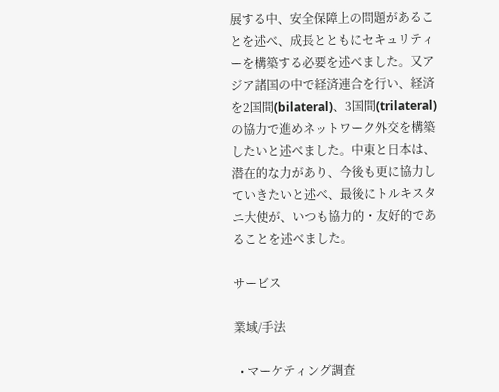展する中、安全保障上の問題があることを述べ、成長とともにセキュリティーを構築する必要を述べました。又アジア諸国の中で経済連合を行い、経済を2国間(bilateral)、3国間(trilateral)の協力で進めネットワーク外交を構築したいと述べました。中東と日本は、潜在的な力があり、今後も更に協力していきたいと述べ、最後にトルキスタニ大使が、いつも協力的・友好的であることを述べました。

サービス

業域/手法

  • マーケティング調査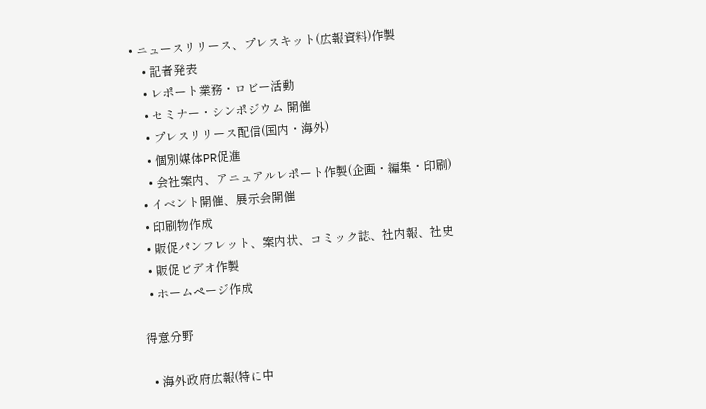• ニュースリリース、プレスキット(広報資料)作製
    • 記者発表
    • レポート業務・ロビー活動
    • セミナー・シンポジウム 開催
    • プレスリリース配信(国内・海外)
    • 個別媒体PR促進
    • 会社案内、アニュアルレポート作製(企画・編集・印刷)
  • イベント開催、展示会開催
  • 印刷物作成
  • 販促パンフレット、案内状、コミック誌、社内報、社史
  • 販促ビデオ作製
  • ホームページ作成

得意分野

  • 海外政府広報(特に中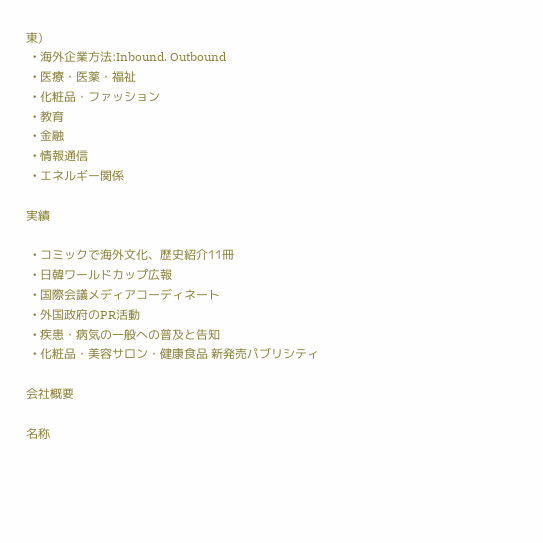東)
  • 海外企業方法:Inbound. Outbound
  • 医療・医薬・福祉
  • 化粧品・ファッション
  • 教育
  • 金融
  • 情報通信
  • エネルギー関係

実績

  • コミックで海外文化、歴史紹介11冊
  • 日韓ワールドカップ広報
  • 国際会議メディアコーディネート
  • 外国政府のPR活動
  • 疾患・病気の一般への普及と告知
  • 化粧品・美容サロン・健康食品 新発売パブリシティ

会社概要

名称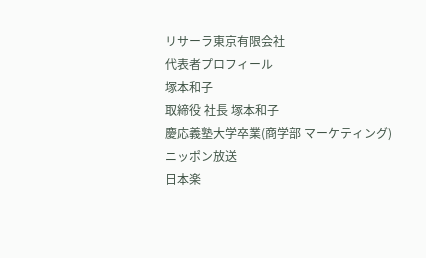リサーラ東京有限会社
代表者プロフィール
塚本和子
取締役 社長 塚本和子
慶応義塾大学卒業(商学部 マーケティング)
ニッポン放送
日本楽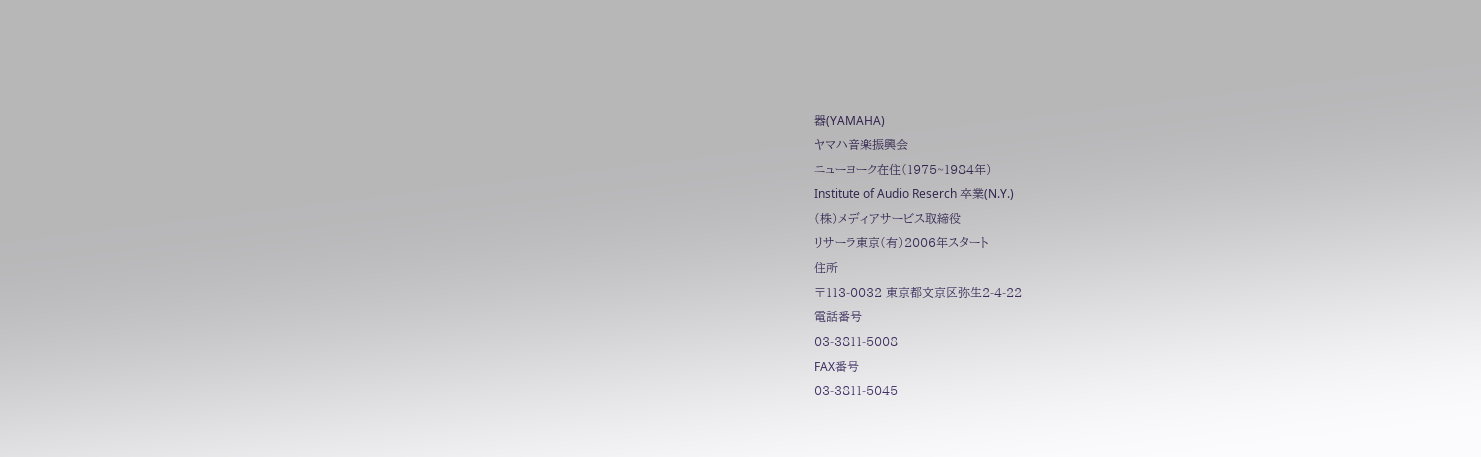器(YAMAHA)
ヤマハ音楽振興会
ニューヨーク在住(1975~1984年)
Institute of Audio Reserch 卒業(N.Y.)
(株)メディアサービス取締役
リサーラ東京(有)2006年スタート
住所
〒113-0032 東京都文京区弥生2-4-22
電話番号
03-3811-5008
FAX番号
03-3811-5045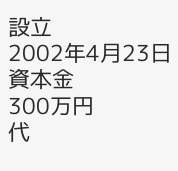設立
2002年4月23日
資本金
300万円
代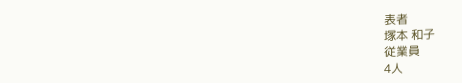表者
塚本 和子
従業員
4人